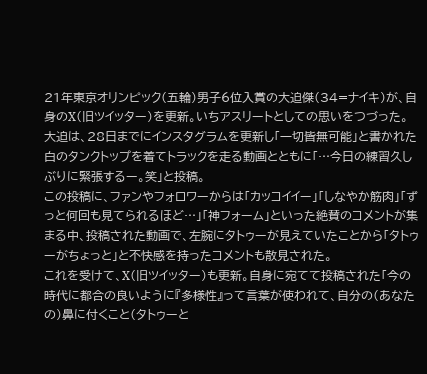21年東京オリンピック(五輪)男子6位入賞の大迫傑(34=ナイキ)が、自身のX(旧ツイッター)を更新。いちアスリートとしての思いをつづった。
大迫は、28日までにインスタグラムを更新し「一切皆無可能」と書かれた白のタンクトップを着てトラックを走る動画とともに「…今日の練習久しぶりに緊張するー。笑」と投稿。
この投稿に、ファンやフォロワーからは「カッコイイー」「しなやか筋肉」「ずっと何回も見てられるほど…」「神フォーム」といった絶賛のコメントが集まる中、投稿された動画で、左腕にタトゥーが見えていたことから「タトゥーがちょっと」と不快感を持ったコメントも散見された。
これを受けて、X(旧ツイッター)も更新。自身に宛てて投稿された「今の時代に都合の良いように『多様性』って言葉が使われて、自分の(あなたの)鼻に付くこと(タトゥーと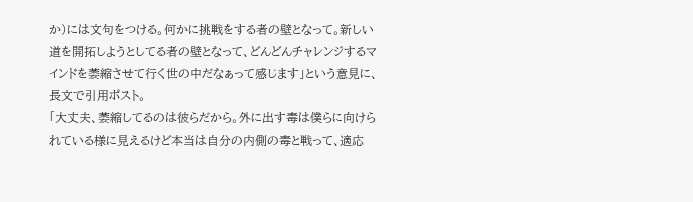か)には文句をつける。何かに挑戦をする者の壁となって。新しい道を開拓しようとしてる者の壁となって、どんどんチャレンジするマインドを萎縮させて行く世の中だなぁって感じます」という意見に、長文で引用ポスト。
「大丈夫、萎縮してるのは彼らだから。外に出す毒は僕らに向けられている様に見えるけど本当は自分の内側の毒と戦って、適応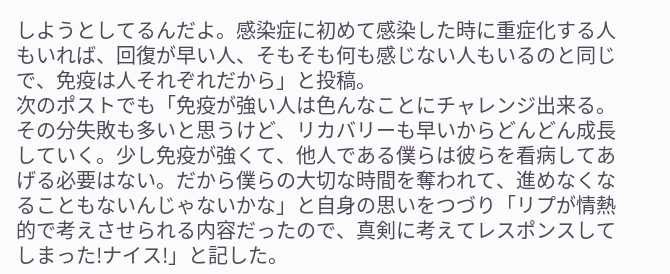しようとしてるんだよ。感染症に初めて感染した時に重症化する人もいれば、回復が早い人、そもそも何も感じない人もいるのと同じで、免疫は人それぞれだから」と投稿。
次のポストでも「免疫が強い人は色んなことにチャレンジ出来る。その分失敗も多いと思うけど、リカバリーも早いからどんどん成長していく。少し免疫が強くて、他人である僕らは彼らを看病してあげる必要はない。だから僕らの大切な時間を奪われて、進めなくなることもないんじゃないかな」と自身の思いをつづり「リプが情熱的で考えさせられる内容だったので、真剣に考えてレスポンスしてしまった!ナイス!」と記した。